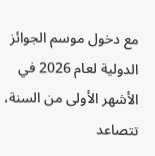مع دخول موسم الجوائز الدولية لعام 2026 في الأشهر الأولى من السنة، تتصاعد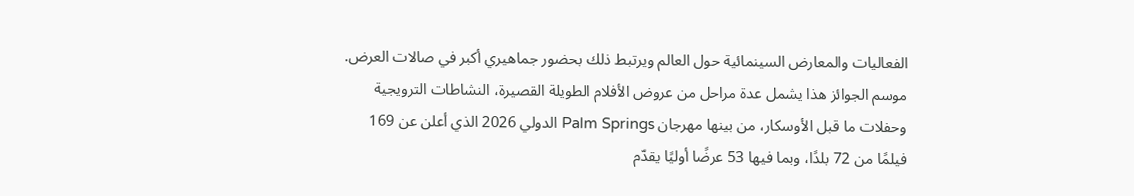الفعاليات والمعارض السينمائية حول العالم ويرتبط ذلك بحضور جماهيري أكبر في صالات العرض. موسم الجوائز هذا يشمل عدة مراحل من عروض الأفلام الطويلة القصيرة، النشاطات الترويجية وحفلات ما قبل الأوسكار، من بينها مهرجان Palm Springs الدولي 2026 الذي أعلن عن 169 فيلمًا من 72 بلدًا، وبما فيها 53 عرضًا أوليًا يقدّم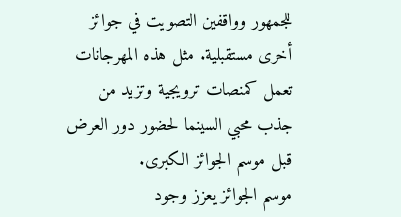للجمهور وواقفين التصويت في جوائز أخرى مستقبلية. مثل هذه المهرجانات تعمل كمنصات ترويجية وتزيد من جذب محبي السينما لحضور دور العرض قبل موسم الجوائز الكبرى.
موسم الجوائز يعزز وجود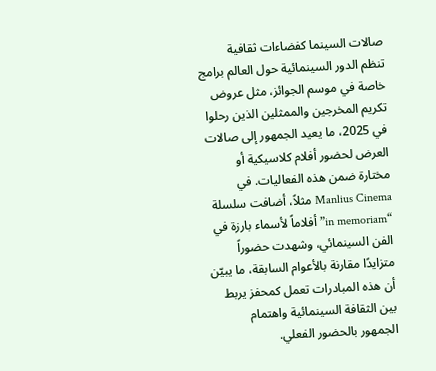صالات السينما كفضاءات ثقافية
تنظم الدور السينمائية حول العالم برامج خاصة في موسم الجوائز، مثل عروض تكريم المخرجين والممثلين الذين رحلوا في 2025، ما يعيد الجمهور إلى صالات العرض لحضور أفلام كلاسيكية أو مختارة ضمن هذه الفعاليات. في Manlius Cinema مثلاً، أضافت سلسلة “in memoriam” أفلاماً لأسماء بارزة في الفن السينمائي، وشهدت حضوراً متزايدًا مقارنة بالأعوام السابقة، ما يبيّن أن هذه المبادرات تعمل كمحفز يربط بين الثقافة السينمائية واهتمام الجمهور بالحضور الفعلي.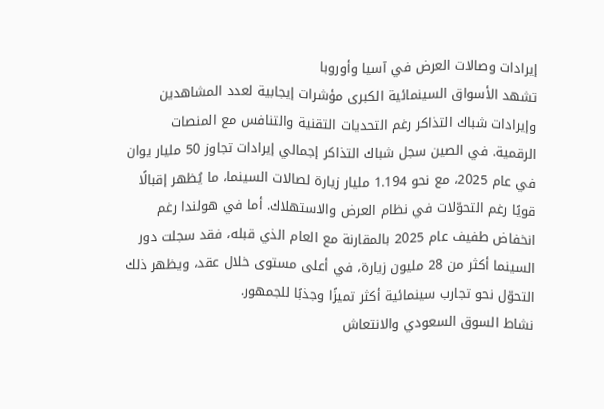إيرادات وصالات العرض في آسيا وأوروبا
تشهد الأسواق السينمائية الكبرى مؤشرات إيجابية لعدد المشاهدين وإيرادات شباك التذاكر رغم التحديات التقنية والتنافس مع المنصات الرقمية. في الصين سجل شباك التذاكر إجمالي إيرادات تجاوز 50 مليار يوان في عام 2025، مع نحو 1.194 مليار زيارة لصالات السينما، ما يُظهر إقبالًا قويًا رغم التحوّلات في نظام العرض والاستهلاك. أما في هولندا رغم انخفاض طفيف عام 2025 بالمقارنة مع العام الذي قبله، فقد سجلت دور السينما أكثر من 28 مليون زيارة، في أعلى مستوى خلال عقد، ويظهر ذلك التحوّل نحو تجارب سينمائية أكثر تميزًا وجذبًا للجمهور.
نشاط السوق السعودي والانتعاش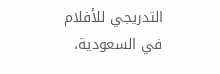التدريجي للأفلام
في السعودية،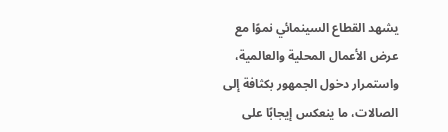يشهد القطاع السينمائي نموًا مع عرض الأعمال المحلية والعالمية، واستمرار دخول الجمهور بكثافة إلى الصالات، ما ينعكس إيجابًا على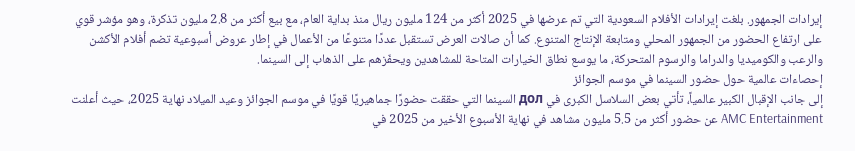إيرادات الجمهور. بلغت إيرادات الأفلام السعودية التي تم عرضها في 2025 أكثر من 124 مليون ريال منذ بداية العام، مع بيع أكثر من 2.8 مليون تذكرة، وهو مؤشر قوي على ارتفاع الحضور من الجمهور المحلي ومتابعة الإنتاج المتنوع. كما أن صالات العرض تستقبل عددًا متنوعًا من الأعمال في إطار عروض أسبوعية تضم أفلام الأكشن والرعب والكوميديا والدراما والرسوم المتحركة، ما يوسع نطاق الخيارات المتاحة للمشاهدين ويحفّزهم على الذهاب إلى السينما.
إحصاءات عالمية حول حضور السينما في موسم الجوائز
إلى جانب الإقبال الكبير عالمياً، تأتي بعض السلاسل الكبرى في дол السينما التي حققت حضورًا جماهيريًا قويًا في موسم الجوائز وعيد الميلاد نهاية 2025، حيث أعلنت AMC Entertainment عن حضور أكثر من 5.5 مليون مشاهد في نهاية الأسبوع الأخير من 2025 في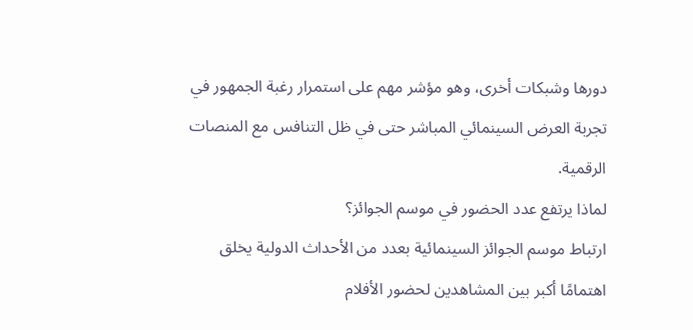دورها وشبكات أخرى، وهو مؤشر مهم على استمرار رغبة الجمهور في تجربة العرض السينمائي المباشر حتى في ظل التنافس مع المنصات الرقمية.
لماذا يرتفع عدد الحضور في موسم الجوائز؟
ارتباط موسم الجوائز السينمائية بعدد من الأحداث الدولية يخلق اهتمامًا أكبر بين المشاهدين لحضور الأفلام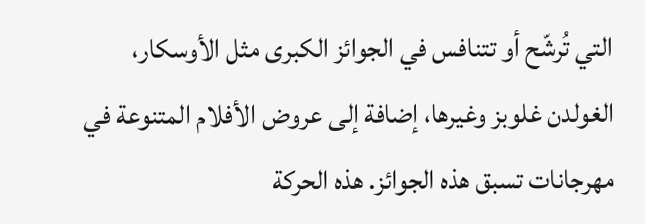التي تُرشّح أو تتنافس في الجوائز الكبرى مثل الأوسكار، الغولدن غلوبز وغيرها، إضافة إلى عروض الأفلام المتنوعة في مهرجانات تسبق هذه الجوائز. هذه الحركة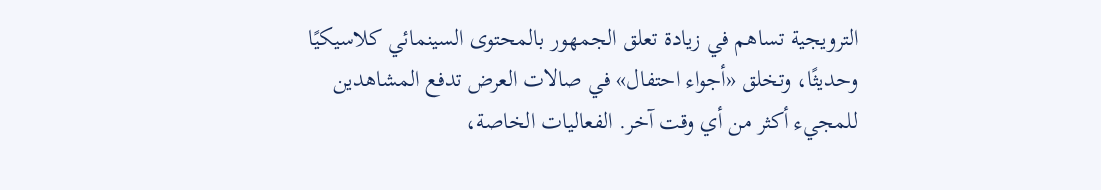الترويجية تساهم في زيادة تعلق الجمهور بالمحتوى السينمائي كلاسيكيًا وحديثًا، وتخلق «أجواء احتفال» في صالات العرض تدفع المشاهدين للمجيء أكثر من أي وقت آخر. الفعاليات الخاصة،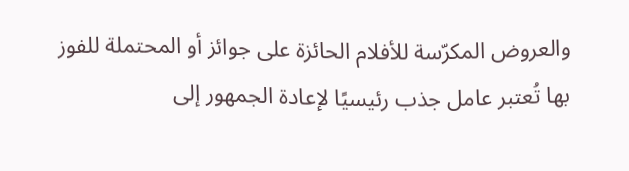والعروض المكرّسة للأفلام الحائزة على جوائز أو المحتملة للفوز بها تُعتبر عامل جذب رئيسيًا لإعادة الجمهور إلى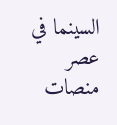السينما في عصر منصات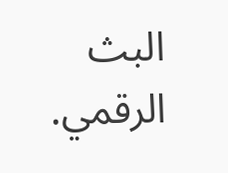البث الرقمي.